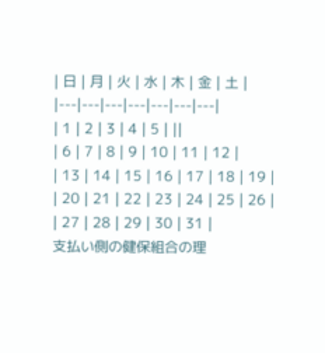| 日 | 月 | 火 | 水 | 木 | 金 | 土 |
|---|---|---|---|---|---|---|
| 1 | 2 | 3 | 4 | 5 | ||
| 6 | 7 | 8 | 9 | 10 | 11 | 12 |
| 13 | 14 | 15 | 16 | 17 | 18 | 19 |
| 20 | 21 | 22 | 23 | 24 | 25 | 26 |
| 27 | 28 | 29 | 30 | 31 |
支払い側の健保組合の理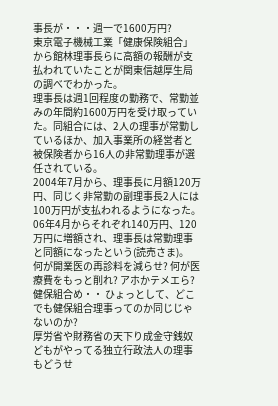事長が・・・週一で1600万円?
東京電子機械工業「健康保険組合」から館林理事長らに高額の報酬が支払われていたことが関東信越厚生局の調べでわかった。
理事長は週1回程度の勤務で、常勤並みの年間約1600万円を受け取っていた。同組合には、2人の理事が常勤しているほか、加入事業所の経営者と被保険者から16人の非常勤理事が選任されている。
2004年7月から、理事長に月額120万円、同じく非常勤の副理事長2人には100万円が支払われるようになった。06年4月からそれぞれ140万円、120万円に増額され、理事長は常勤理事と同額になったという(読売さま)。
何が開業医の再診料を減らせ? 何が医療費をもっと削れ? アホかテメエら?
健保組合め・・ ひょっとして、どこでも健保組合理事ってのか同じじゃないのか?
厚労省や財務省の天下り成金守銭奴どもがやってる独立行政法人の理事もどうせ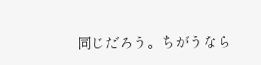同じだろう。ちがうなら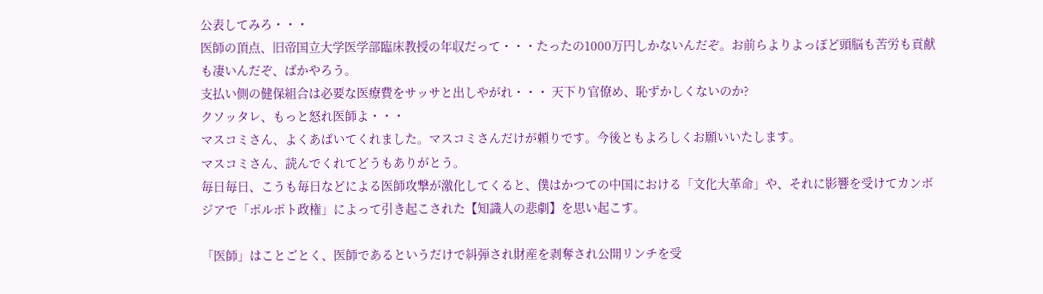公表してみろ・・・
医師の頂点、旧帝国立大学医学部臨床教授の年収だって・・・たったの1000万円しかないんだぞ。お前らよりよっぽど頭脳も苦労も貢献も凄いんだぞ、ばかやろう。
支払い側の健保組合は必要な医療費をサッサと出しやがれ・・・ 天下り官僚め、恥ずかしくないのか?
クソッタレ、もっと怒れ医師よ・・・
マスコミさん、よくあばいてくれました。マスコミさんだけが頼りです。今後ともよろしくお願いいたします。
マスコミさん、読んでくれてどうもありがとう。
毎日毎日、こうも毎日などによる医師攻撃が激化してくると、僕はかつての中国における「文化大革命」や、それに影響を受けてカンボジアで「ポルポト政権」によって引き起こされた【知識人の悲劇】を思い起こす。

「医師」はことごとく、医師であるというだけで糾弾され財産を剥奪され公開リンチを受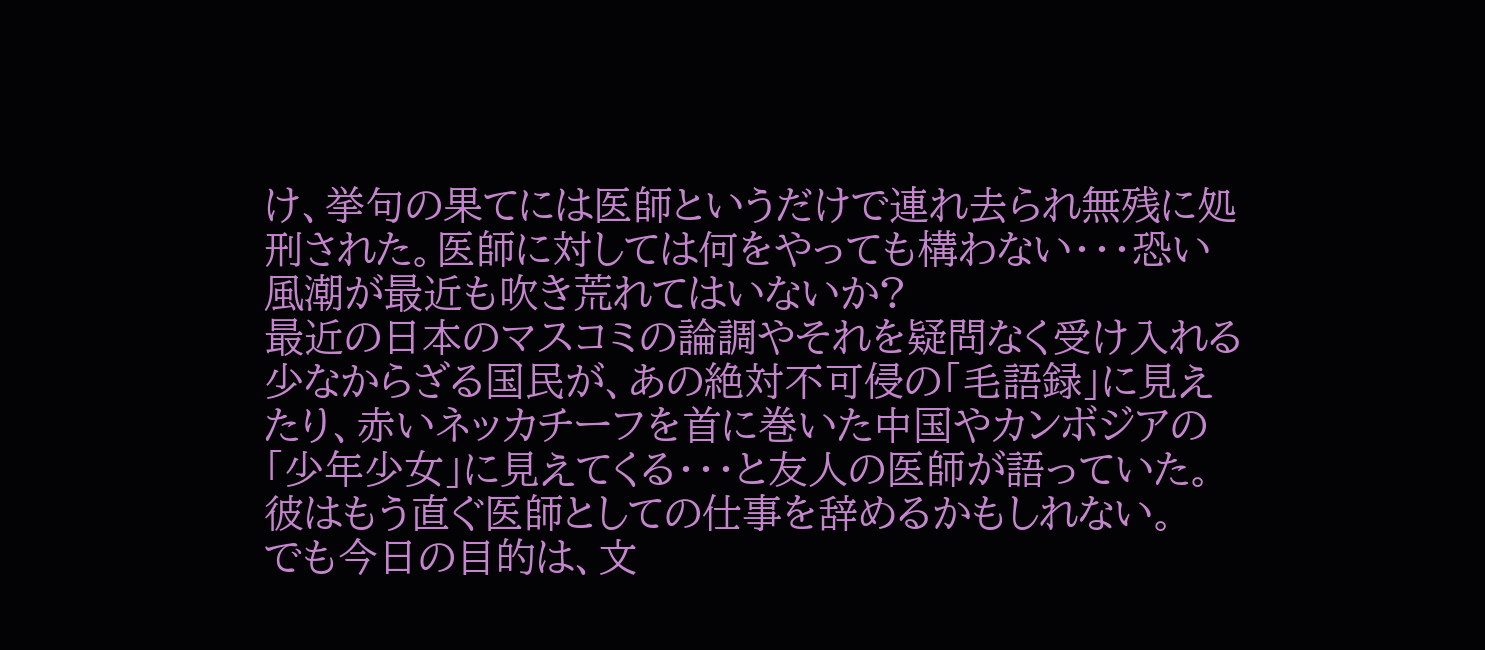け、挙句の果てには医師というだけで連れ去られ無残に処刑された。医師に対しては何をやっても構わない・・・恐い風潮が最近も吹き荒れてはいないか?
最近の日本のマスコミの論調やそれを疑問なく受け入れる少なからざる国民が、あの絶対不可侵の「毛語録」に見えたり、赤いネッカチーフを首に巻いた中国やカンボジアの「少年少女」に見えてくる・・・と友人の医師が語っていた。彼はもう直ぐ医師としての仕事を辞めるかもしれない。
でも今日の目的は、文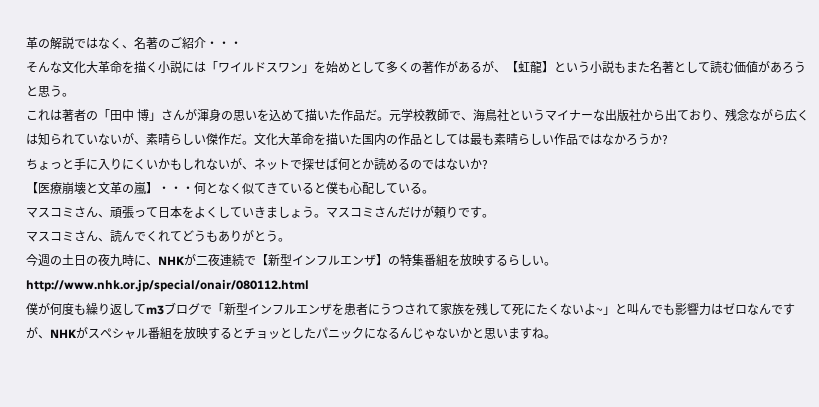革の解説ではなく、名著のご紹介・・・
そんな文化大革命を描く小説には「ワイルドスワン」を始めとして多くの著作があるが、【虹龍】という小説もまた名著として読む価値があろうと思う。
これは著者の「田中 博」さんが渾身の思いを込めて描いた作品だ。元学校教師で、海鳥社というマイナーな出版社から出ており、残念ながら広くは知られていないが、素晴らしい傑作だ。文化大革命を描いた国内の作品としては最も素晴らしい作品ではなかろうか?
ちょっと手に入りにくいかもしれないが、ネットで探せば何とか読めるのではないか?
【医療崩壊と文革の嵐】・・・何となく似てきていると僕も心配している。
マスコミさん、頑張って日本をよくしていきましょう。マスコミさんだけが頼りです。
マスコミさん、読んでくれてどうもありがとう。
今週の土日の夜九時に、NHKが二夜連続で【新型インフルエンザ】の特集番組を放映するらしい。
http://www.nhk.or.jp/special/onair/080112.html
僕が何度も繰り返してm3ブログで「新型インフルエンザを患者にうつされて家族を残して死にたくないよ~」と叫んでも影響力はゼロなんですが、NHKがスペシャル番組を放映するとチョッとしたパニックになるんじゃないかと思いますね。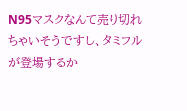N95マスクなんて売り切れちゃいそうですし、タミフルが登場するか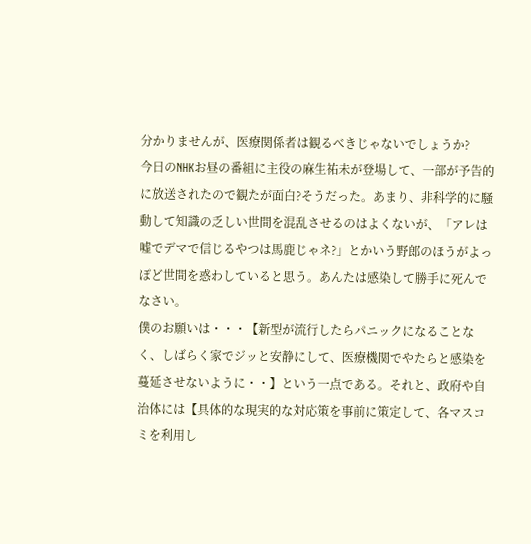分かりませんが、医療関係者は観るべきじゃないでしょうか?
今日のNHKお昼の番組に主役の麻生祐未が登場して、一部が予告的に放送されたので観たが面白?そうだった。あまり、非科学的に騒動して知識の乏しい世間を混乱させるのはよくないが、「アレは嘘でデマで信じるやつは馬鹿じゃネ?」とかいう野郎のほうがよっぽど世間を惑わしていると思う。あんたは感染して勝手に死んでなさい。
僕のお願いは・・・【新型が流行したらパニックになることなく、しばらく家でジッと安静にして、医療機関でやたらと感染を蔓延させないように・・】という一点である。それと、政府や自治体には【具体的な現実的な対応策を事前に策定して、各マスコミを利用し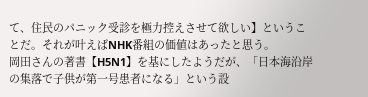て、住民のパニック受診を極力控えさせて欲しい】ということだ。それが叶えばNHK番組の価値はあったと思う。
岡田さんの著書【H5N1】を基にしたようだが、「日本海沿岸の集落で子供が第一号患者になる」という設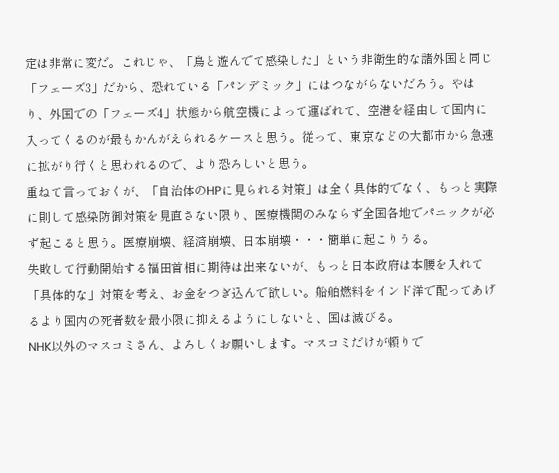定は非常に変だ。これじゃ、「鳥と遊んでて感染した」という非衛生的な諸外国と同じ「フェーズ3」だから、恐れている「パンデミック」にはつながらないだろう。やはり、外国での「フェーズ4」状態から航空機によって運ばれて、空港を経由して国内に入ってくるのが最もかんがえられるケースと思う。従って、東京などの大都市から急速に拡がり行くと思われるので、より恐ろしいと思う。
重ねて言っておくが、「自治体のHPに見られる対策」は全く具体的でなく、もっと実際に則して感染防御対策を見直さない限り、医療機関のみならず全国各地でパニックが必ず起こると思う。医療崩壊、経済崩壊、日本崩壊・・・簡単に起こりうる。
失敗して行動開始する福田首相に期待は出来ないが、もっと日本政府は本腰を入れて「具体的な」対策を考え、お金をつぎ込んで欲しい。船舶燃料をインド洋で配ってあげるより国内の死者数を最小限に抑えるようにしないと、国は滅びる。
NHK以外のマスコミさん、よろしくお願いします。マスコミだけが頼りで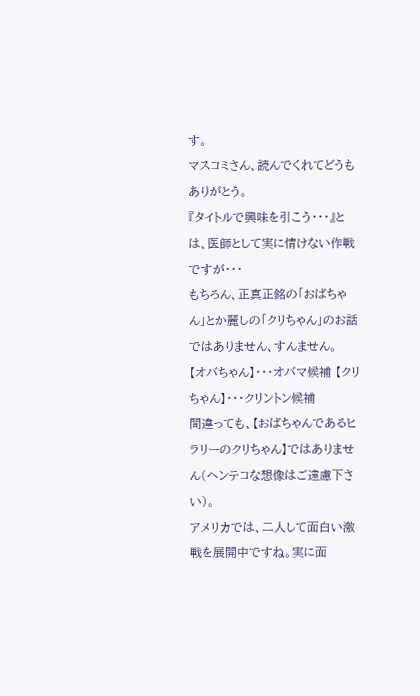す。
マスコミさん、読んでくれてどうもありがとう。
『タイトルで興味を引こう・・・』とは、医師として実に情けない作戦ですが・・・
もちろん、正真正銘の「おばちゃん」とか麗しの「クリちゃん」のお話ではありません、すんません。
【オバちゃん】・・・オバマ候補 【クリちゃん】・・・クリントン候補
間違っても、【おばちゃんであるヒラリーのクリちゃん】ではありません(ヘンテコな想像はご遠慮下さい)。
アメリカでは、二人して面白い激戦を展開中ですね。実に面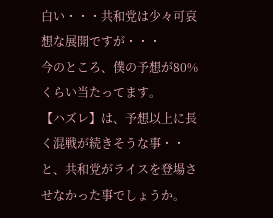白い・・・共和党は少々可哀想な展開ですが・・・
今のところ、僕の予想が80%くらい当たってます。
【ハズレ】は、予想以上に長く混戦が続きそうな事・・と、共和党がライスを登場させなかった事でしょうか。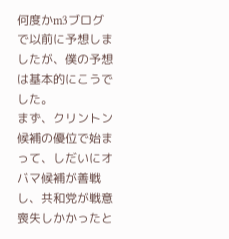何度かm3ブログで以前に予想しましたが、僕の予想は基本的にこうでした。
まず、クリントン候補の優位で始まって、しだいにオバマ候補が善戦し、共和党が戦意喪失しかかったと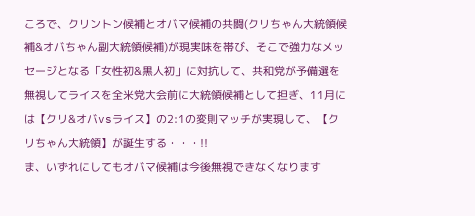ころで、クリントン候補とオバマ候補の共闘(クリちゃん大統領候補&オバちゃん副大統領候補)が現実味を帯び、そこで強力なメッセージとなる「女性初&黒人初」に対抗して、共和党が予備選を無視してライスを全米党大会前に大統領候補として担ぎ、11月には【クリ&オバvsライス】の2:1の変則マッチが実現して、【クリちゃん大統領】が誕生する・・・!!
ま、いずれにしてもオバマ候補は今後無視できなくなります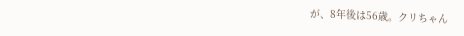が、8年後は56歳。クリちゃん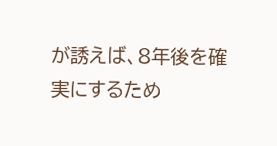が誘えば、8年後を確実にするため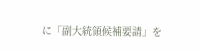に「副大統領候補要請」を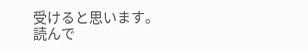受けると思います。
読んで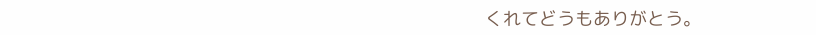くれてどうもありがとう。